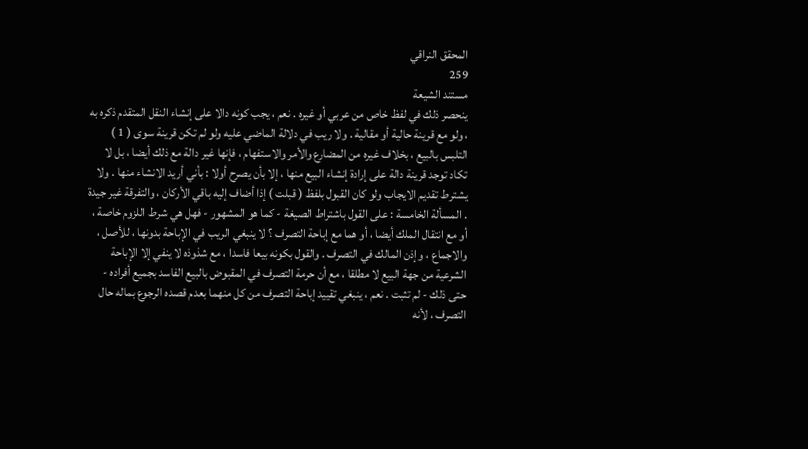المحقق النراقي
259
مستند الشيعة
ينحصر ذلك في لفظ خاص من عربي أو غيره . نعم ، يجب كونه دالا على إنشاء النقل المتقدم ذكره به ، ولو مع قرينة حالية أو مقالية . ولا ريب في دلالة الماضي عليه ولو لم تكن قرينة سوى ( 1 ) التلبس بالبيع ، بخلاف غيره من المضارع والأمر والاستفهام ، فإنها غير دالة مع ذلك أيضا ، بل لا تكاد توجد قرينة دالة على إرادة إنشاء البيع منها ، إلا بأن يصرح أولا : بأني أريد الانشاء منها . ولا يشترط تقديم الايجاب ولو كان القبول بلفظ ( قبلت ) إذا أضاف إليه باقي الأركان ، والتفرقة غير جيدة . المسألة الخامسة : على القول باشتراط الصيغة - كما هو المشهور - فهل هي شرط اللزوم خاصة ، أو مع انتقال الملك أيضا ، أو هما مع إباحة التصرف ؟ لا ينبغي الريب في الإباحة بدونها ، للأصل ، والاجماع ، وإذن المالك في التصرف . والقول بكونه بيعا فاسدا ، مع شذوذه لا ينفي إلا الإباحة الشرعية من جهة البيع لا مطلقا ، مع أن حرمة التصرف في المقبوض بالبيع الفاسد بجميع أفراده - حتى ذلك - لم تثبت . نعم ، ينبغي تقييد إباحة التصرف من كل منهما بعدم قصده الرجوع بماله حال التصرف ، لأنه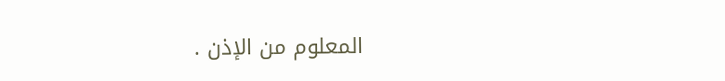المعلوم من الإذن .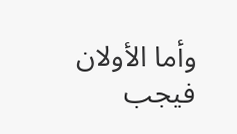وأما الأولان فيجب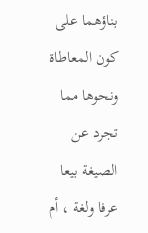بناؤهما على كون المعاطاة ونحوها مما تجرد عن الصيغة بيعا عرفا ولغة ، أم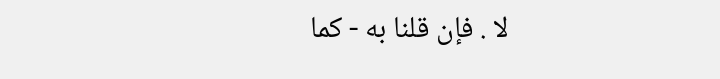لا . فإن قلنا به - كما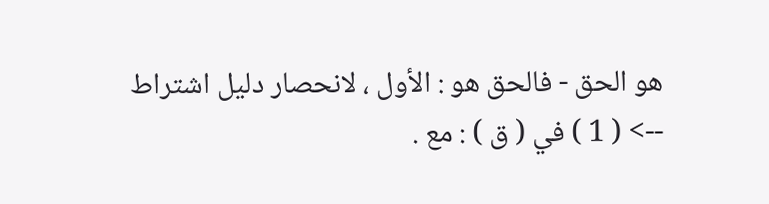هو الحق - فالحق هو : الأول ، لانحصار دليل اشتراط
--> ( 1 ) في ( ق ) : مع .